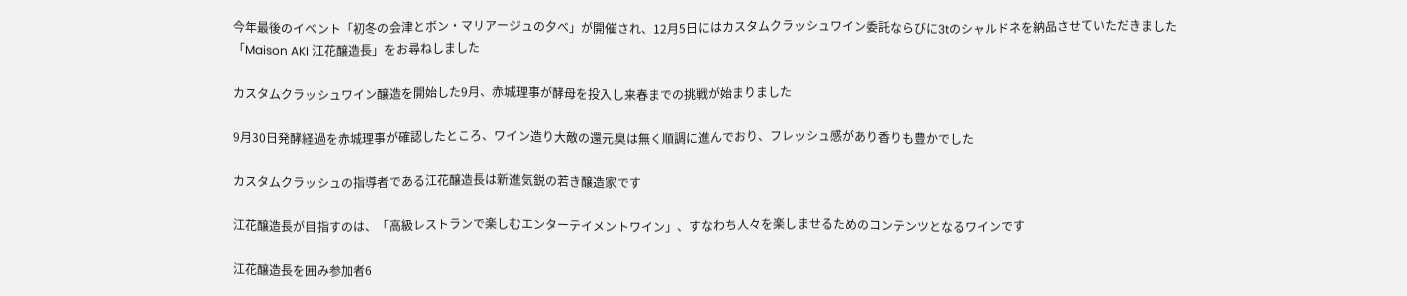今年最後のイベント「初冬の会津とボン・マリアージュの夕べ」が開催され、12月5日にはカスタムクラッシュワイン委託ならびに3tのシャルドネを納品させていただきました「Maison AKI 江花醸造長」をお尋ねしました

カスタムクラッシュワイン醸造を開始した9月、赤城理事が酵母を投入し来春までの挑戦が始まりました

9月30日発酵経過を赤城理事が確認したところ、ワイン造り大敵の還元臭は無く順調に進んでおり、フレッシュ感があり香りも豊かでした

カスタムクラッシュの指導者である江花醸造長は新進気鋭の若き醸造家です

江花醸造長が目指すのは、「高級レストランで楽しむエンターテイメントワイン」、すなわち人々を楽しませるためのコンテンツとなるワインです

江花醸造長を囲み参加者6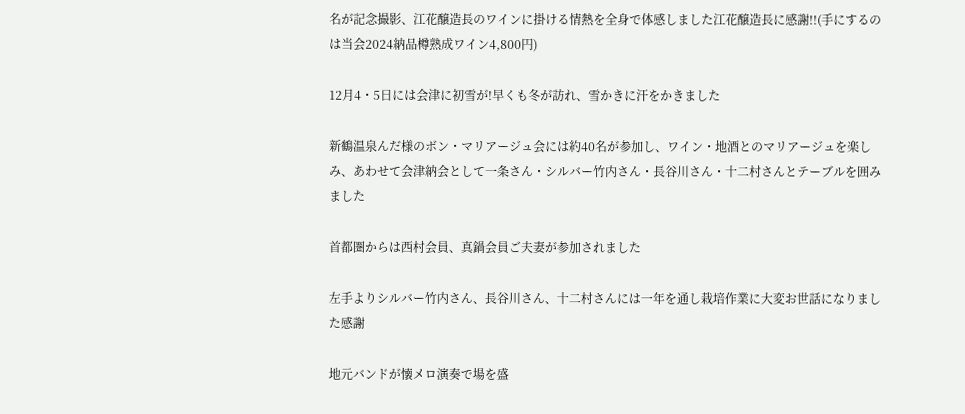名が記念撮影、江花醸造長のワインに掛ける情熱を全身で体感しました江花醸造長に感謝!!(手にするのは当会2024納品樽熟成ワイン4,800円)

12月4・5日には会津に初雪が!早くも冬が訪れ、雪かきに汗をかきました

新鶴温泉んだ様のボン・マリアージュ会には約40名が参加し、ワイン・地酒とのマリアージュを楽しみ、あわせて会津納会として一条さん・シルバー竹内さん・長谷川さん・十二村さんとテーブルを囲みました

首都圏からは西村会員、真鍋会員ご夫妻が参加されました

左手よりシルバー竹内さん、長谷川さん、十二村さんには一年を通し栽培作業に大変お世話になりました感謝

地元バンドが懐メロ演奏で場を盛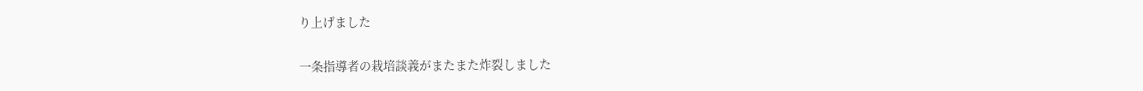り上げました

一条指導者の栽培談義がまたまた炸裂しました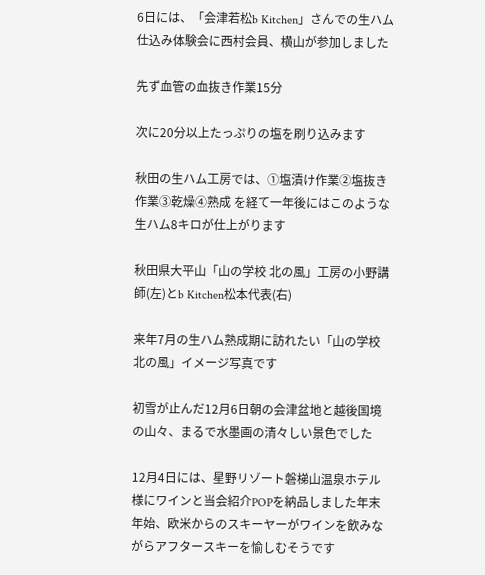6日には、「会津若松b Kitchen」さんでの生ハム仕込み体験会に西村会員、横山が参加しました

先ず血管の血抜き作業15分

次に20分以上たっぷりの塩を刷り込みます

秋田の生ハム工房では、①塩漬け作業②塩抜き作業③乾燥④熟成 を経て一年後にはこのような生ハム8キロが仕上がります

秋田県大平山「山の学校 北の風」工房の小野講師(左)とb Kitchen松本代表(右)

来年7月の生ハム熟成期に訪れたい「山の学校 北の風」イメージ写真です

初雪が止んだ12月6日朝の会津盆地と越後国境の山々、まるで水墨画の清々しい景色でした

12月4日には、星野リゾート磐梯山温泉ホテル様にワインと当会紹介POPを納品しました年末年始、欧米からのスキーヤーがワインを飲みながらアフタースキーを愉しむそうです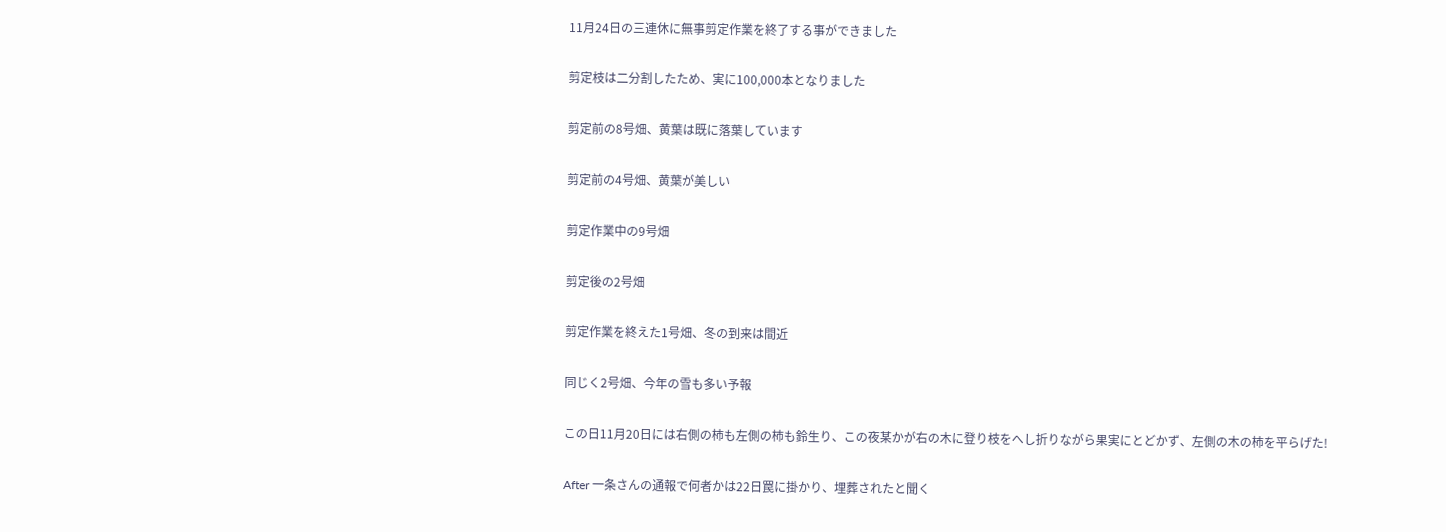11月24日の三連休に無事剪定作業を終了する事ができました

剪定枝は二分割したため、実に100,000本となりました

剪定前の8号畑、黄葉は既に落葉しています

剪定前の4号畑、黄葉が美しい

剪定作業中の9号畑

剪定後の2号畑

剪定作業を終えた1号畑、冬の到来は間近

同じく2号畑、今年の雪も多い予報

この日11月20日には右側の柿も左側の柿も鈴生り、この夜某かが右の木に登り枝をへし折りながら果実にとどかず、左側の木の柿を平らげた!

After 一条さんの通報で何者かは22日罠に掛かり、埋葬されたと聞く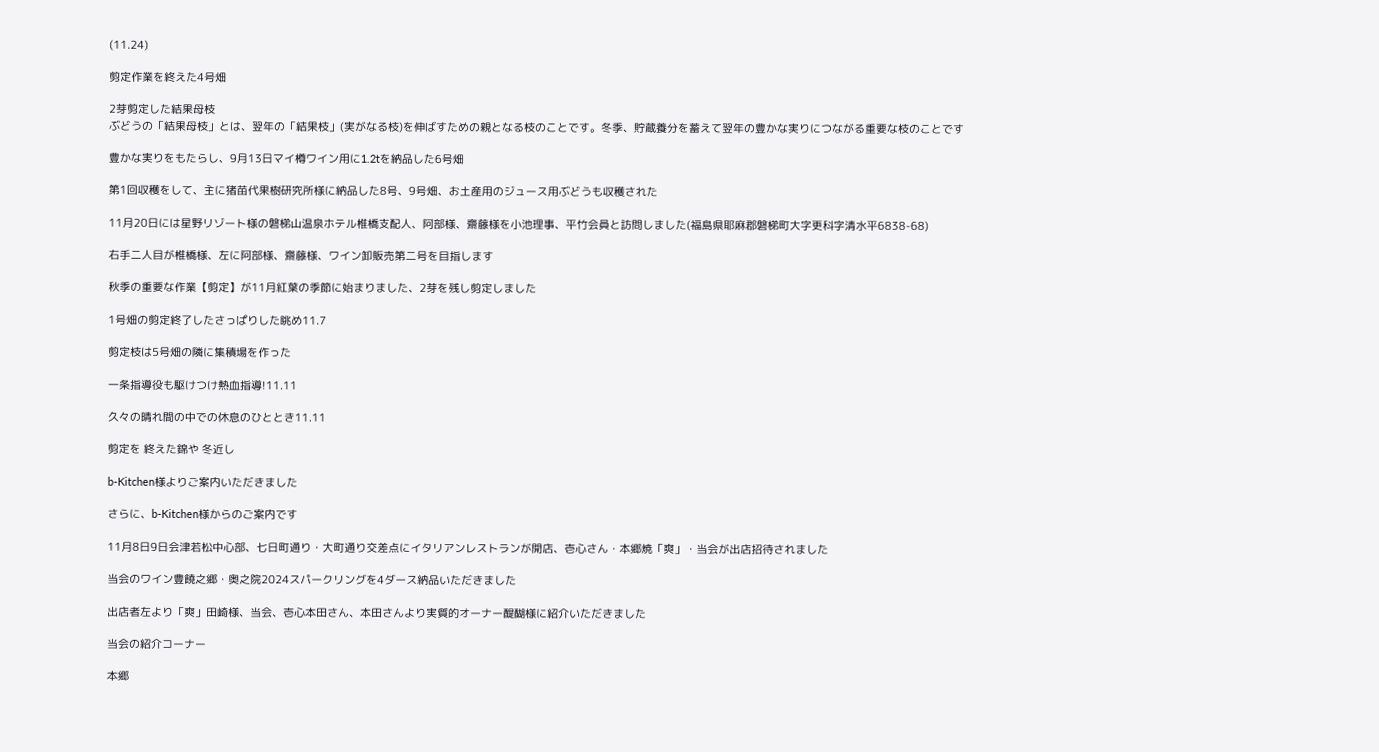(11.24)

剪定作業を終えた4号畑

2芽剪定した結果母枝
ぶどうの「結果母枝」とは、翌年の「結果枝」(実がなる枝)を伸ばすための親となる枝のことです。冬季、貯蔵養分を蓄えて翌年の豊かな実りにつながる重要な枝のことです

豊かな実りをもたらし、9月13日マイ樽ワイン用に1.2tを納品した6号畑

第1回収穫をして、主に猪苗代果樹研究所様に納品した8号、9号畑、お土産用のジュース用ぶどうも収穫された

11月20日には星野リゾート様の磐梯山温泉ホテル椎橋支配人、阿部様、齋藤様を小池理事、平竹会員と訪問しました(福島県耶麻郡磐梯町大字更科字清水平6838-68)

右手二人目が椎橋様、左に阿部様、齋藤様、ワイン卸販売第二号を目指します

秋季の重要な作業【剪定】が11月紅葉の季節に始まりました、2芽を残し剪定しました

1号畑の剪定終了したさっぱりした眺め11.7

剪定枝は5号畑の隣に集積場を作った

一条指導役も駆けつけ熱血指導!11.11

久々の晴れ間の中での休息のひととき11.11

剪定を 終えた錦や 冬近し

b-Kitchen様よりご案内いただきました

さらに、b-Kitchen様からのご案内です

11月8日9日会津若松中心部、七日町通り・大町通り交差点にイタリアンレストランが開店、壱心さん・本郷焼「爽」・当会が出店招待されました

当会のワイン豊饒之郷・奥之院2024スパークリングを4ダース納品いただきました

出店者左より「爽」田崎様、当会、壱心本田さん、本田さんより実質的オーナー醍醐様に紹介いただきました

当会の紹介コーナー

本郷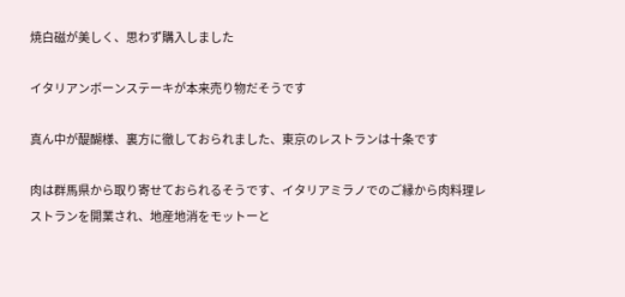焼白磁が美しく、思わず購入しました

イタリアンボーンステーキが本来売り物だそうです

真ん中が醍醐様、裏方に徹しておられました、東京のレストランは十条です

肉は群馬県から取り寄せておられるそうです、イタリアミラノでのご縁から肉料理レストランを開業され、地産地消をモットーと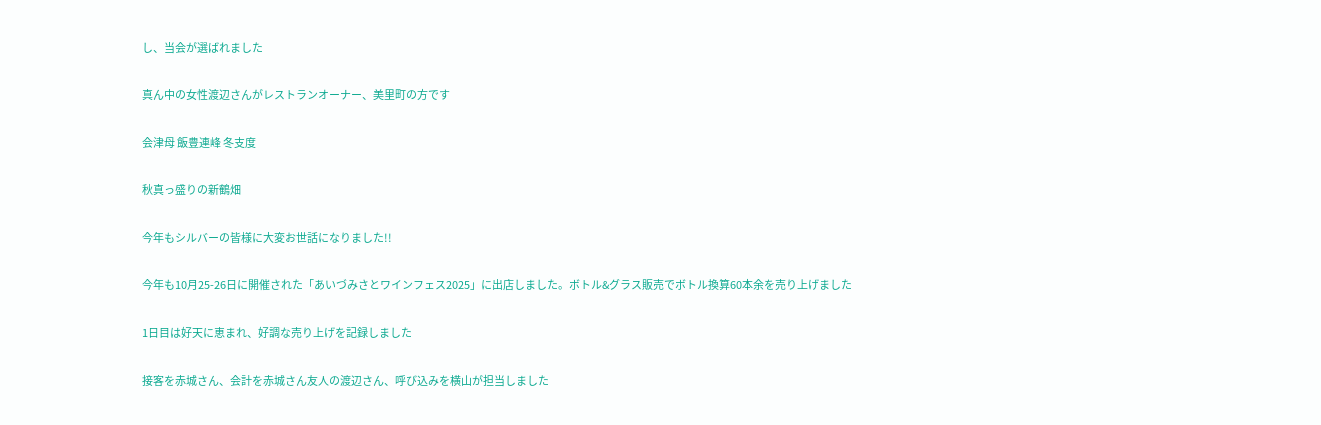し、当会が選ばれました

真ん中の女性渡辺さんがレストランオーナー、美里町の方です

会津母 飯豊連峰 冬支度

秋真っ盛りの新鶴畑

今年もシルバーの皆様に大変お世話になりました!!

今年も10月25-26日に開催された「あいづみさとワインフェス2025」に出店しました。ボトル&グラス販売でボトル換算60本余を売り上げました

1日目は好天に恵まれ、好調な売り上げを記録しました

接客を赤城さん、会計を赤城さん友人の渡辺さん、呼び込みを横山が担当しました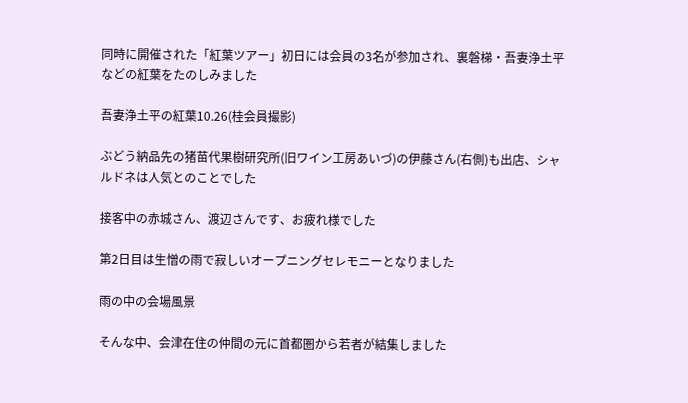同時に開催された「紅葉ツアー」初日には会員の3名が参加され、裏磐梯・吾妻浄土平などの紅葉をたのしみました

吾妻浄土平の紅葉10.26(桂会員撮影)

ぶどう納品先の猪苗代果樹研究所(旧ワイン工房あいづ)の伊藤さん(右側)も出店、シャルドネは人気とのことでした

接客中の赤城さん、渡辺さんです、お疲れ様でした

第2日目は生憎の雨で寂しいオープニングセレモニーとなりました

雨の中の会場風景

そんな中、会津在住の仲間の元に首都圏から若者が結集しました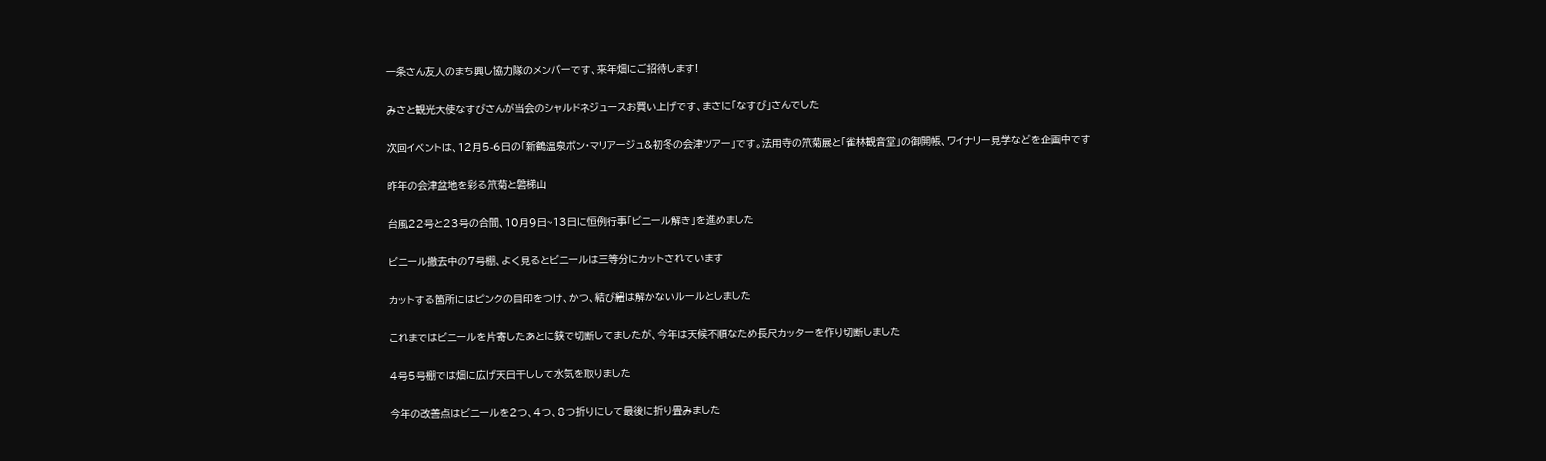一条さん友人のまち興し協力隊のメンバーです、来年畑にご招待します!

みさと観光大使なすびさんが当会のシャルドネジュースお買い上げです、まさに「なすび」さんでした

次回イベントは、12月5-6日の「新鶴温泉ボン・マリアージュ&初冬の会津ツアー」です。法用寺の笊菊展と「雀林観音堂」の御開帳、ワイナリー見学などを企画中です

昨年の会津盆地を彩る笊菊と磐梯山

台風22号と23号の合間、10月9日~13日に恒例行事「ビニール解き」を進めました

ビニール撤去中の7号棚、よく見るとビニールは三等分にカットされています

カットする箇所にはピンクの目印をつけ、かつ、結び紐は解かないルールとしました

これまではビニールを片寄したあとに鋏で切断してましたが、今年は天候不順なため長尺カッターを作り切断しました

4号5号棚では畑に広げ天日干しして水気を取りました

今年の改善点はビニールを2つ、4つ、8つ折りにして最後に折り畳みました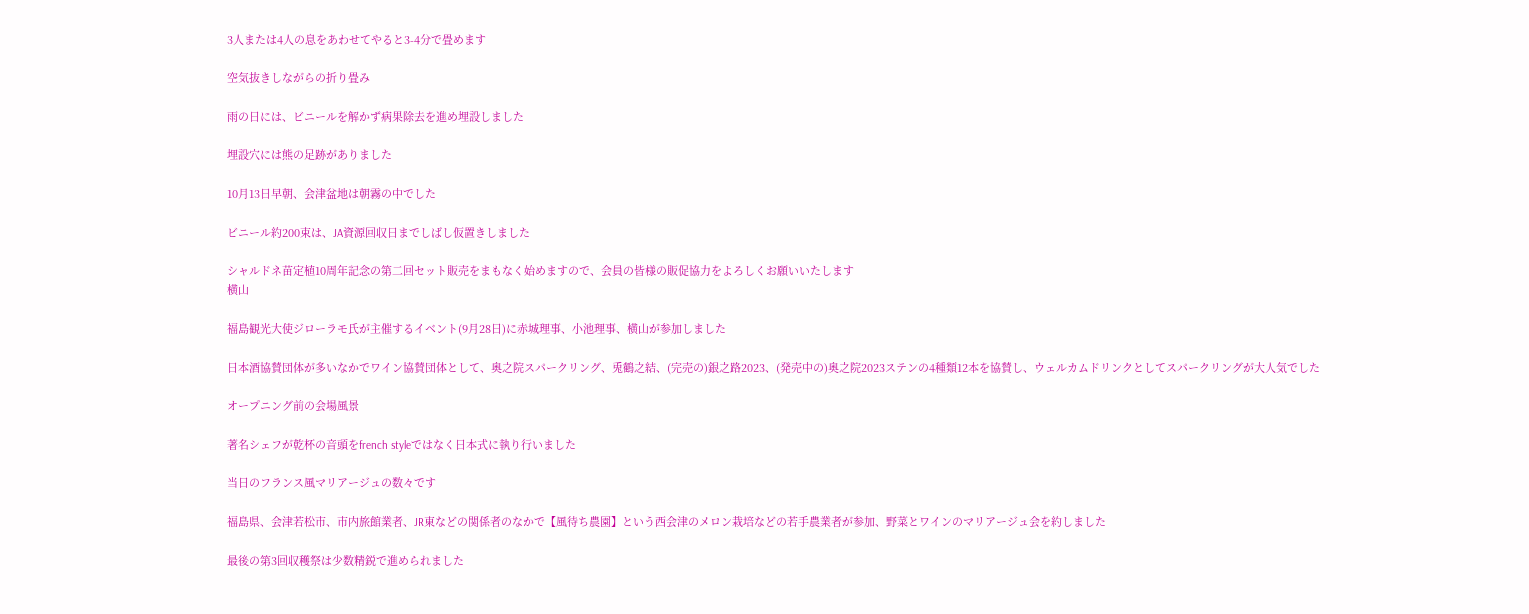3人または4人の息をあわせてやると3-4分で畳めます

空気抜きしながらの折り畳み

雨の日には、ビニールを解かず病果除去を進め埋設しました

埋設穴には熊の足跡がありました

10月13日早朝、会津盆地は朝霧の中でした

ビニール約200束は、JA資源回収日までしばし仮置きしました

シャルドネ苗定植10周年記念の第二回セット販売をまもなく始めますので、会員の皆様の販促協力をよろしくお願いいたします
横山

福島観光大使ジローラモ氏が主催するイベント(9月28日)に赤城理事、小池理事、横山が参加しました

日本酒協賛団体が多いなかでワイン協賛団体として、奥之院スパークリング、兎鶴之結、(完売の)銀之路2023、(発売中の)奥之院2023ステンの4種類12本を協賛し、ウェルカムドリンクとしてスパークリングが大人気でした

オープニング前の会場風景

著名シェフが乾杯の音頭をfrench styleではなく日本式に執り行いました

当日のフランス風マリアージュの数々です

福島県、会津若松市、市内旅館業者、JR東などの関係者のなかで【風待ち農園】という西会津のメロン栽培などの若手農業者が参加、野菜とワインのマリアージュ会を約しました

最後の第3回収穫祭は少数精鋭で進められました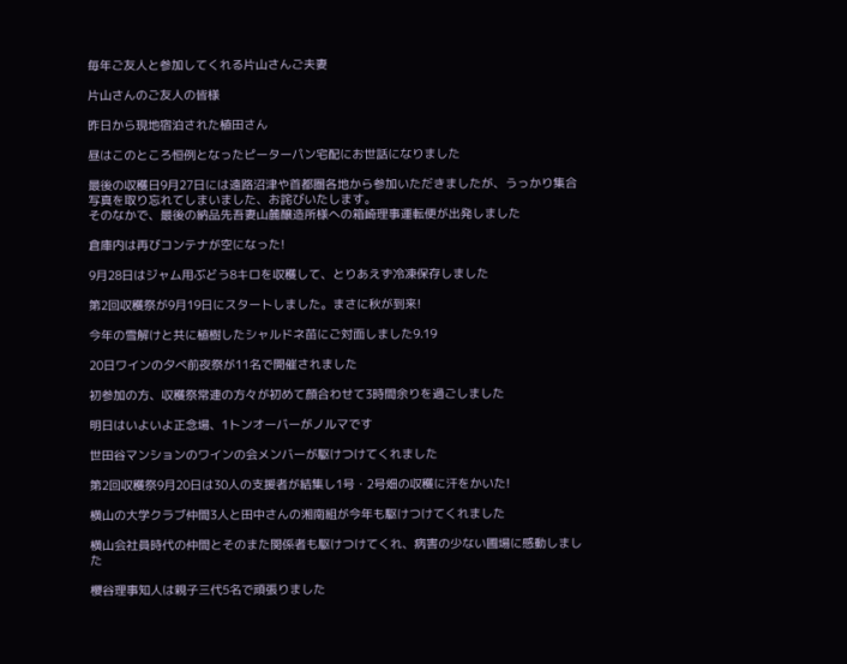毎年ご友人と参加してくれる片山さんご夫妻

片山さんのご友人の皆様

昨日から現地宿泊された植田さん

昼はこのところ恒例となったピーターパン宅配にお世話になりました

最後の収穫日9月27日には遠路沼津や首都圏各地から参加いただきましたが、うっかり集合写真を取り忘れてしまいました、お詫びいたします。
そのなかで、最後の納品先吾妻山麓醸造所様への箱崎理事運転便が出発しました

倉庫内は再びコンテナが空になった!

9月28日はジャム用ぶどう8キロを収穫して、とりあえず冷凍保存しました

第2回収穫祭が9月19日にスタートしました。まさに秋が到来!

今年の雪解けと共に植樹したシャルドネ苗にご対面しました9.19

20日ワインの夕べ前夜祭が11名で開催されました

初参加の方、収穫祭常連の方々が初めて顔合わせて3時間余りを過ごしました

明日はいよいよ正念場、1トンオーバーがノルマです

世田谷マンションのワインの会メンバーが駆けつけてくれました

第2回収穫祭9月20日は30人の支援者が結集し1号・2号畑の収穫に汗をかいた!

横山の大学クラブ仲間3人と田中さんの湘南組が今年も駆けつけてくれました

横山会社員時代の仲間とそのまた関係者も駆けつけてくれ、病害の少ない圃場に感動しました

櫻谷理事知人は親子三代5名で頑張りました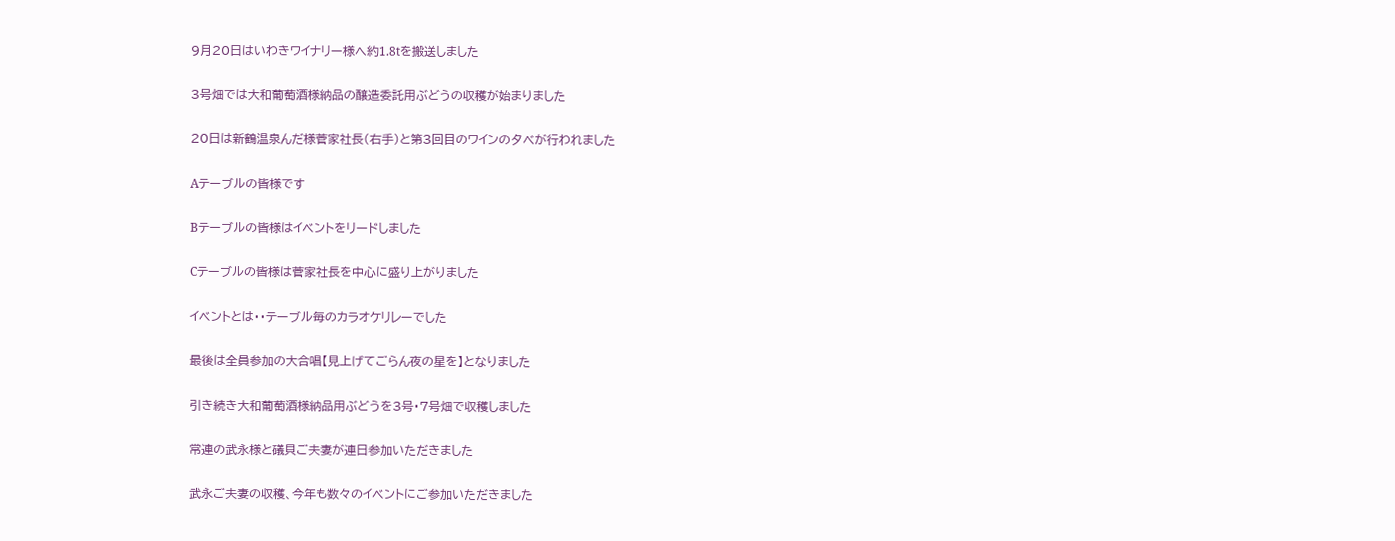9月20日はいわきワイナリー様へ約1.8tを搬送しました

3号畑では大和葡萄酒様納品の醸造委託用ぶどうの収穫が始まりました

20日は新鶴温泉んだ様菅家社長(右手)と第3回目のワインの夕べが行われました

Aテーブルの皆様です

Bテーブルの皆様はイベントをリードしました

Cテーブルの皆様は菅家社長を中心に盛り上がりました

イベントとは・・テーブル毎のカラオケリレーでした

最後は全員参加の大合唱【見上げてごらん夜の星を】となりました

引き続き大和葡萄酒様納品用ぶどうを3号・7号畑で収穫しました

常連の武永様と礒貝ご夫妻が連日参加いただきました

武永ご夫妻の収穫、今年も数々のイベントにご参加いただきました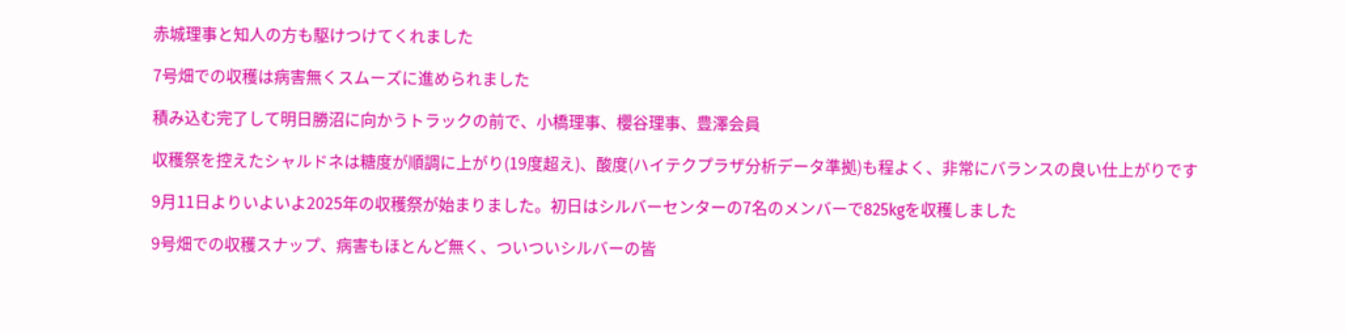赤城理事と知人の方も駆けつけてくれました

7号畑での収穫は病害無くスムーズに進められました

積み込む完了して明日勝沼に向かうトラックの前で、小橋理事、櫻谷理事、豊澤会員

収穫祭を控えたシャルドネは糖度が順調に上がり(19度超え)、酸度(ハイテクプラザ分析データ準拠)も程よく、非常にバランスの良い仕上がりです

9月11日よりいよいよ2025年の収穫祭が始まりました。初日はシルバーセンターの7名のメンバーで825kgを収穫しました

9号畑での収穫スナップ、病害もほとんど無く、ついついシルバーの皆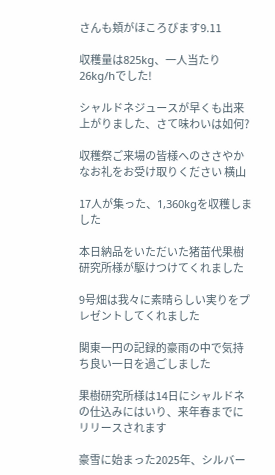さんも頬がほころびます9.11

収穫量は825kg、一人当たり26kg/hでした!

シャルドネジュースが早くも出来上がりました、さて味わいは如何?

収穫祭ご来場の皆様へのささやかなお礼をお受け取りください 横山

17人が集った、1,360kgを収穫しました

本日納品をいただいた猪苗代果樹研究所様が駆けつけてくれました

9号畑は我々に素晴らしい実りをプレゼントしてくれました

関東一円の記録的豪雨の中で気持ち良い一日を過ごしました

果樹研究所様は14日にシャルドネの仕込みにはいり、来年春までにリリースされます

豪雪に始まった2025年、シルバー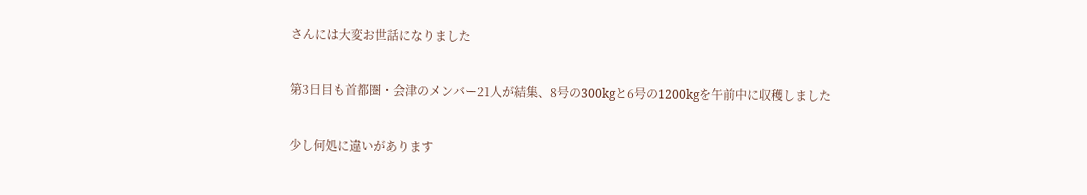さんには大変お世話になりました

第3日目も首都圏・会津のメンバー21人が結集、8号の300kgと6号の1200kgを午前中に収穫しました

少し何処に違いがあります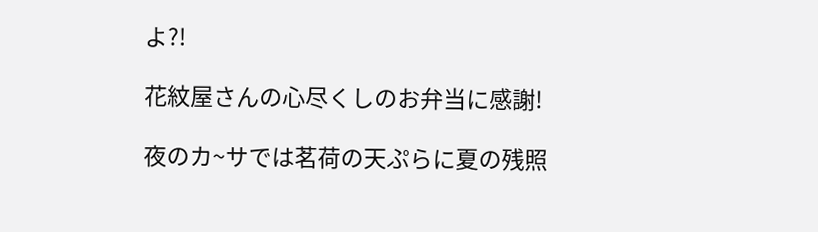よ?!

花紋屋さんの心尽くしのお弁当に感謝!

夜のカ~サでは茗荷の天ぷらに夏の残照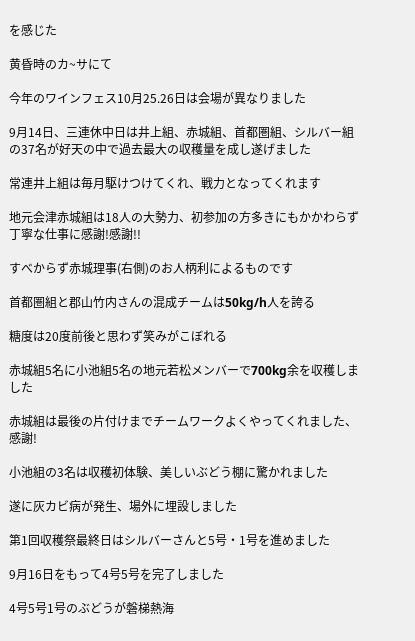を感じた

黄昏時のカ~サにて

今年のワインフェス10月25.26日は会場が異なりました

9月14日、三連休中日は井上組、赤城組、首都圏組、シルバー組の37名が好天の中で過去最大の収穫量を成し遂げました

常連井上組は毎月駆けつけてくれ、戦力となってくれます

地元会津赤城組は18人の大勢力、初参加の方多きにもかかわらず丁寧な仕事に感謝!感謝!!

すべからず赤城理事(右側)のお人柄利によるものです

首都圏組と郡山竹内さんの混成チームは50kg/h人を誇る

糖度は20度前後と思わず笑みがこぼれる

赤城組5名に小池組5名の地元若松メンバーで700kg余を収穫しました

赤城組は最後の片付けまでチームワークよくやってくれました、感謝!

小池組の3名は収穫初体験、美しいぶどう棚に驚かれました

遂に灰カビ病が発生、場外に埋設しました

第1回収穫祭最終日はシルバーさんと5号・1号を進めました

9月16日をもって4号5号を完了しました

4号5号1号のぶどうが磐梯熱海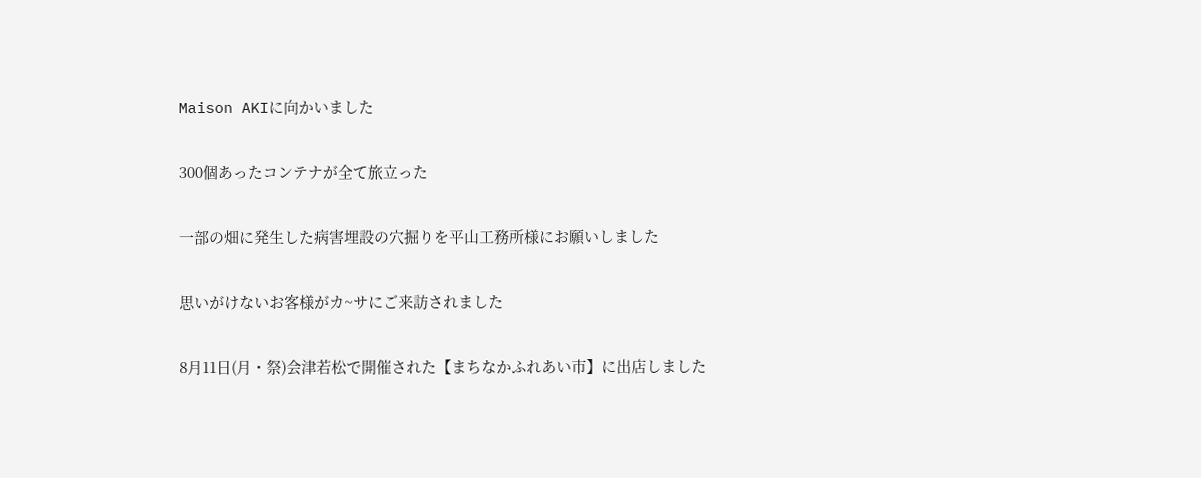Maison AKIに向かいました

300個あったコンテナが全て旅立った

一部の畑に発生した病害埋設の穴掘りを平山工務所様にお願いしました

思いがけないお客様がカ~サにご来訪されました

8月11日(月・祭)会津若松で開催された【まちなかふれあい市】に出店しました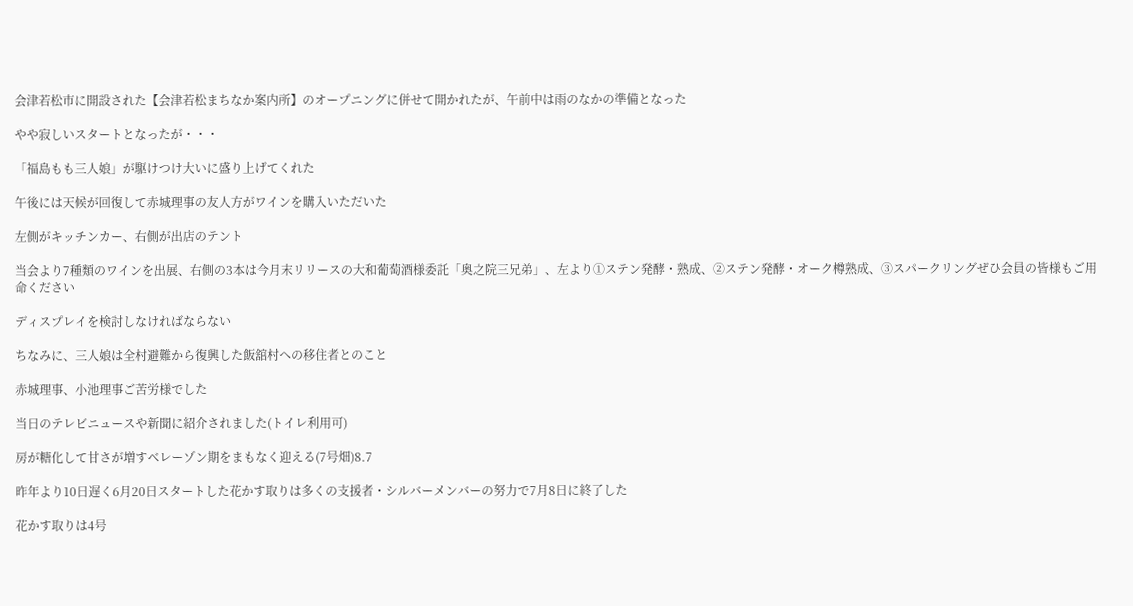会津若松市に開設された【会津若松まちなか案内所】のオープニングに併せて開かれたが、午前中は雨のなかの準備となった

やや寂しいスタートとなったが・・・

「福島もも三人娘」が駆けつけ大いに盛り上げてくれた

午後には天候が回復して赤城理事の友人方がワインを購入いただいた

左側がキッチンカー、右側が出店のテント

当会より7種類のワインを出展、右側の3本は今月末リリースの大和葡萄酒様委託「奥之院三兄弟」、左より①ステン発酵・熟成、②ステン発酵・オーク樽熟成、③スパークリングぜひ会員の皆様もご用命ください

ディスプレイを検討しなければならない

ちなみに、三人娘は全村避難から復興した飯舘村への移住者とのこと

赤城理事、小池理事ご苦労様でした

当日のテレビニュースや新聞に紹介されました(トイレ利用可)

房が糖化して甘さが増すベレーゾン期をまもなく迎える(7号畑)8.7

昨年より10日遅く6月20日スタートした花かす取りは多くの支援者・シルバーメンバーの努力で7月8日に終了した

花かす取りは4号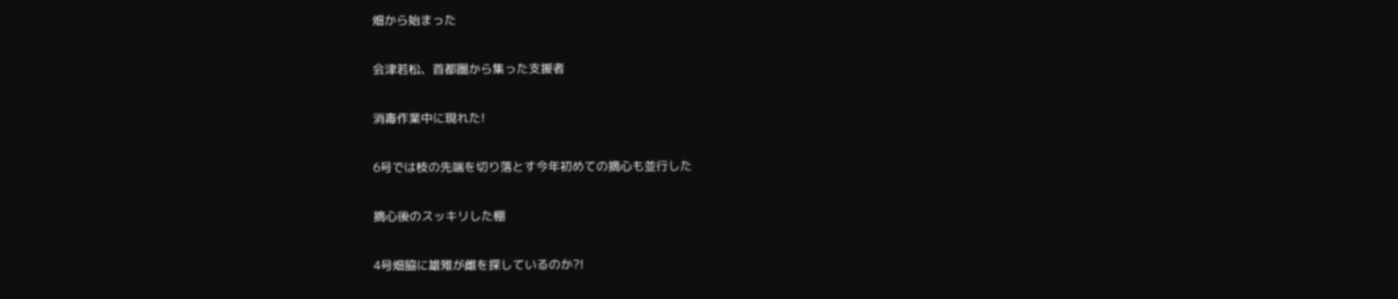畑から始まった

会津若松、首都圏から集った支援者

消毒作業中に現れた!

6号では枝の先端を切り落とす今年初めての摘心も並行した

摘心後のスッキリした棚

4号畑脇に雄雉が雌を探しているのか?!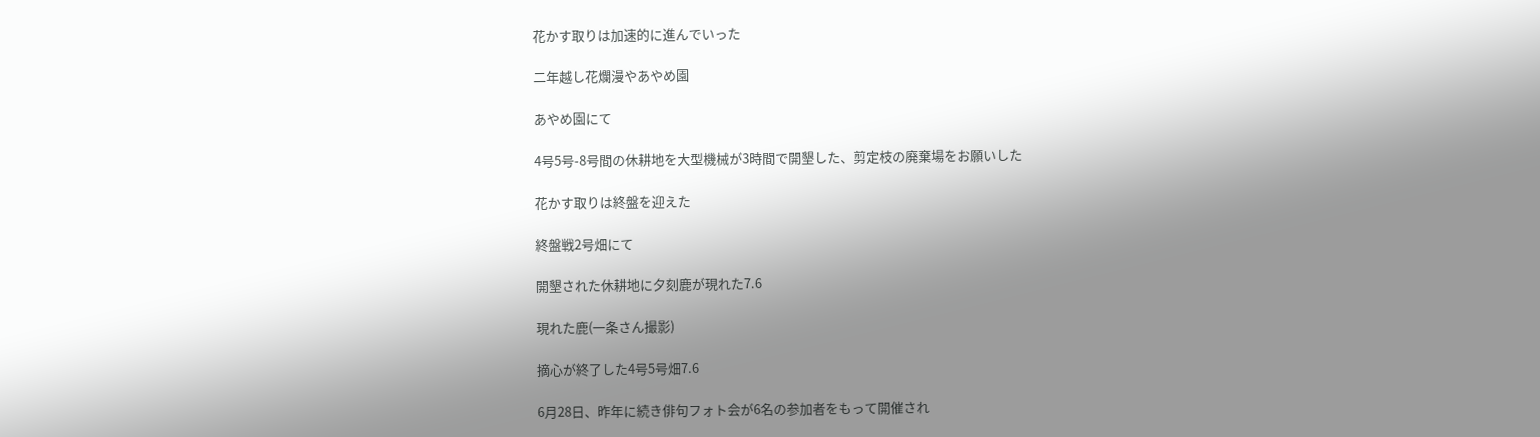花かす取りは加速的に進んでいった

二年越し花爛漫やあやめ園

あやめ園にて

4号5号-8号間の休耕地を大型機械が3時間で開墾した、剪定枝の廃棄場をお願いした

花かす取りは終盤を迎えた

終盤戦2号畑にて

開墾された休耕地に夕刻鹿が現れた7.6

現れた鹿(一条さん撮影)

摘心が終了した4号5号畑7.6

6月28日、昨年に続き俳句フォト会が6名の参加者をもって開催され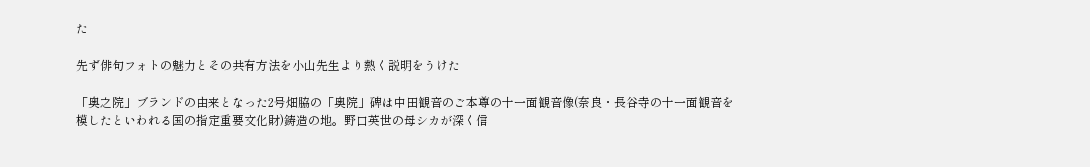た

先ず俳句フォトの魅力とその共有方法を小山先生より熱く説明をうけた

「奥之院」ブランドの由来となった2号畑脇の「奥院」碑は中田観音のご本尊の十一面観音像(奈良・長谷寺の十一面観音を模したといわれる国の指定重要文化財)鋳造の地。野口英世の母シカが深く信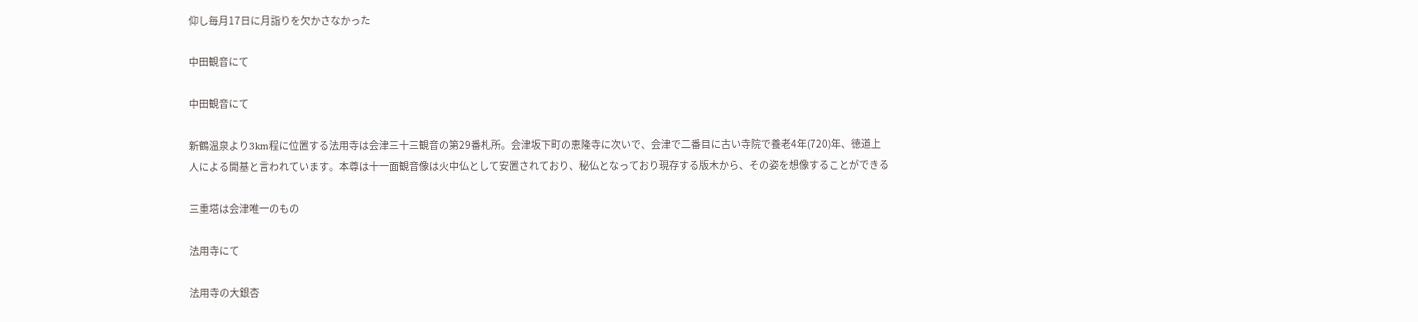仰し毎月17日に月詣りを欠かさなかった

中田観音にて

中田観音にて

新鶴温泉より3km程に位置する法用寺は会津三十三観音の第29番札所。会津坂下町の恵隆寺に次いで、会津で二番目に古い寺院で養老4年(720)年、徳道上人による開基と言われています。本尊は十一面観音像は火中仏として安置されており、秘仏となっており現存する版木から、その姿を想像することができる

三重塔は会津唯一のもの

法用寺にて

法用寺の大銀杏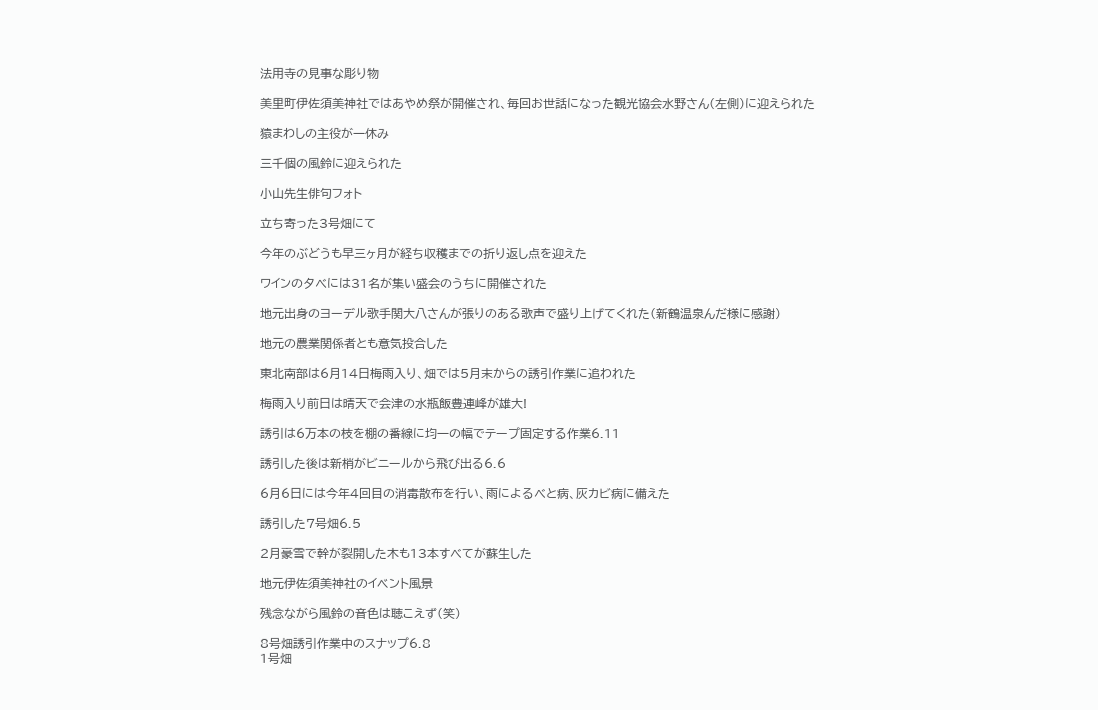法用寺の見事な彫り物

美里町伊佐須美神社ではあやめ祭が開催され、毎回お世話になった観光協会水野さん(左側)に迎えられた

猿まわしの主役が一休み

三千個の風鈴に迎えられた

小山先生俳句フォト

立ち寄った3号畑にて

今年のぶどうも早三ヶ月が経ち収穫までの折り返し点を迎えた

ワインの夕べには31名が集い盛会のうちに開催された

地元出身のヨーデル歌手関大八さんが張りのある歌声で盛り上げてくれた(新鶴温泉んだ様に感謝)

地元の農業関係者とも意気投合した

東北南部は6月14日梅雨入り、畑では5月末からの誘引作業に追われた

梅雨入り前日は晴天で会津の水瓶飯豊連峰が雄大!

誘引は6万本の枝を棚の番線に均一の幅でテープ固定する作業6.11

誘引した後は新梢がビニールから飛び出る6.6

6月6日には今年4回目の消毒散布を行い、雨によるべと病、灰カビ病に備えた

誘引した7号畑6.5

2月豪雪で幹が裂開した木も13本すべてが蘇生した

地元伊佐須美神社のイベント風景

残念ながら風鈴の音色は聴こえず(笑)

8号畑誘引作業中のスナップ6.8
1号畑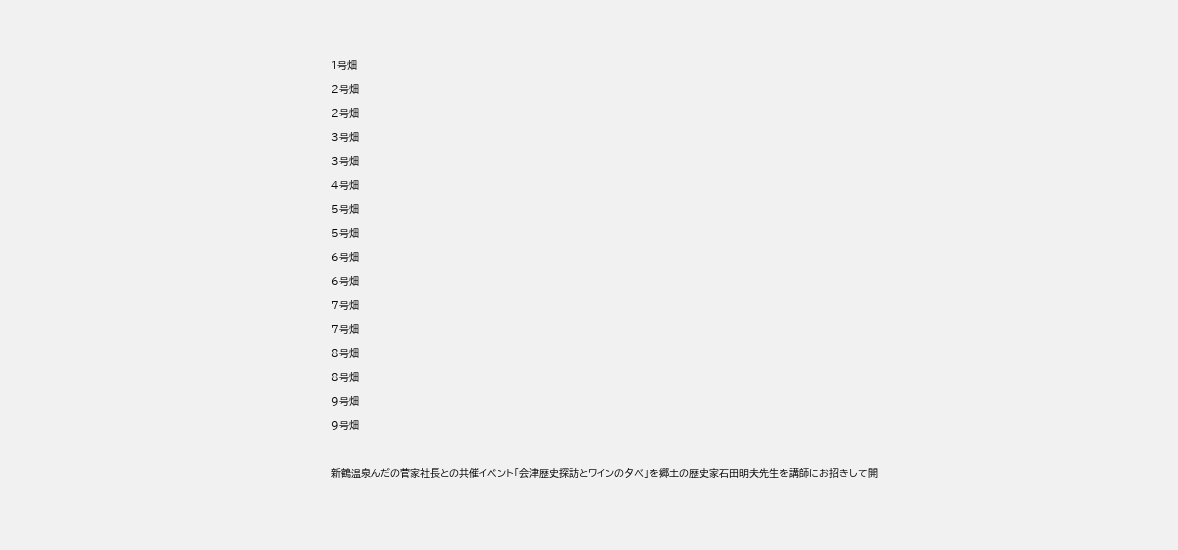1号畑

2号畑

2号畑

3号畑

3号畑

4号畑

5号畑

5号畑

6号畑

6号畑

7号畑

7号畑

8号畑

8号畑

9号畑

9号畑



新鶴温泉んだの菅家社長との共催イベント「会津歴史探訪とワインの夕べ」を郷土の歴史家石田明夫先生を講師にお招きして開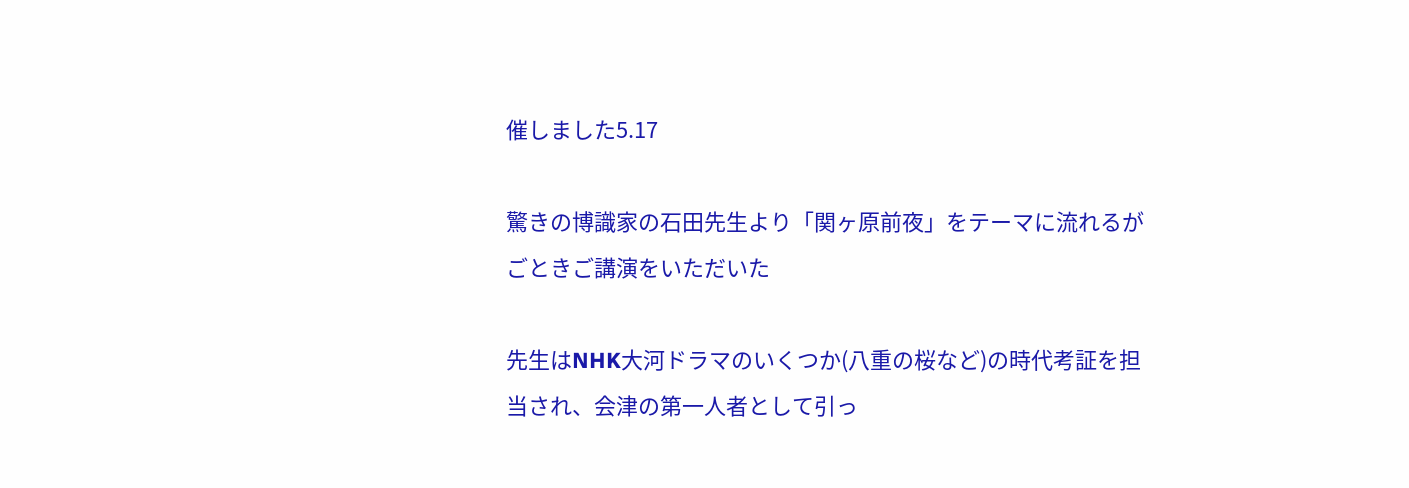催しました5.17

驚きの博識家の石田先生より「関ヶ原前夜」をテーマに流れるがごときご講演をいただいた

先生はNHK大河ドラマのいくつか(八重の桜など)の時代考証を担当され、会津の第一人者として引っ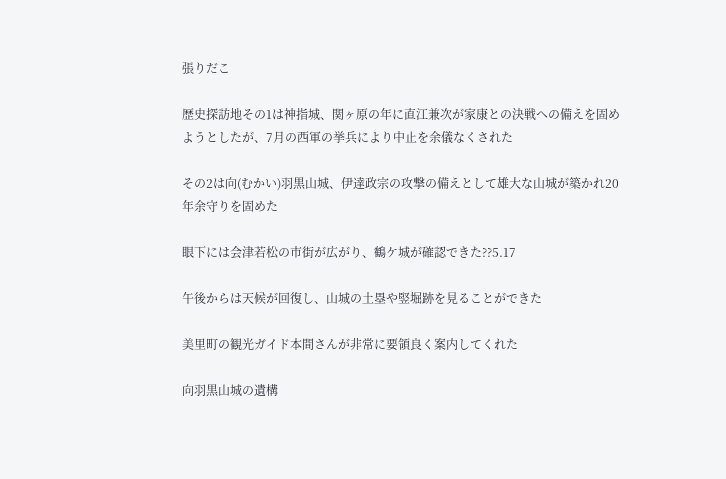張りだこ

歴史探訪地その1は神指城、関ヶ原の年に直江兼次が家康との決戦への備えを固めようとしたが、7月の西軍の挙兵により中止を余儀なくされた

その2は向(むかい)羽黒山城、伊達政宗の攻撃の備えとして雄大な山城が築かれ20年余守りを固めた

眼下には会津若松の市街が広がり、鶴ケ城が確認できた??5.17

午後からは天候が回復し、山城の土塁や竪堀跡を見ることができた

美里町の観光ガイド本間さんが非常に要領良く案内してくれた

向羽黒山城の遺構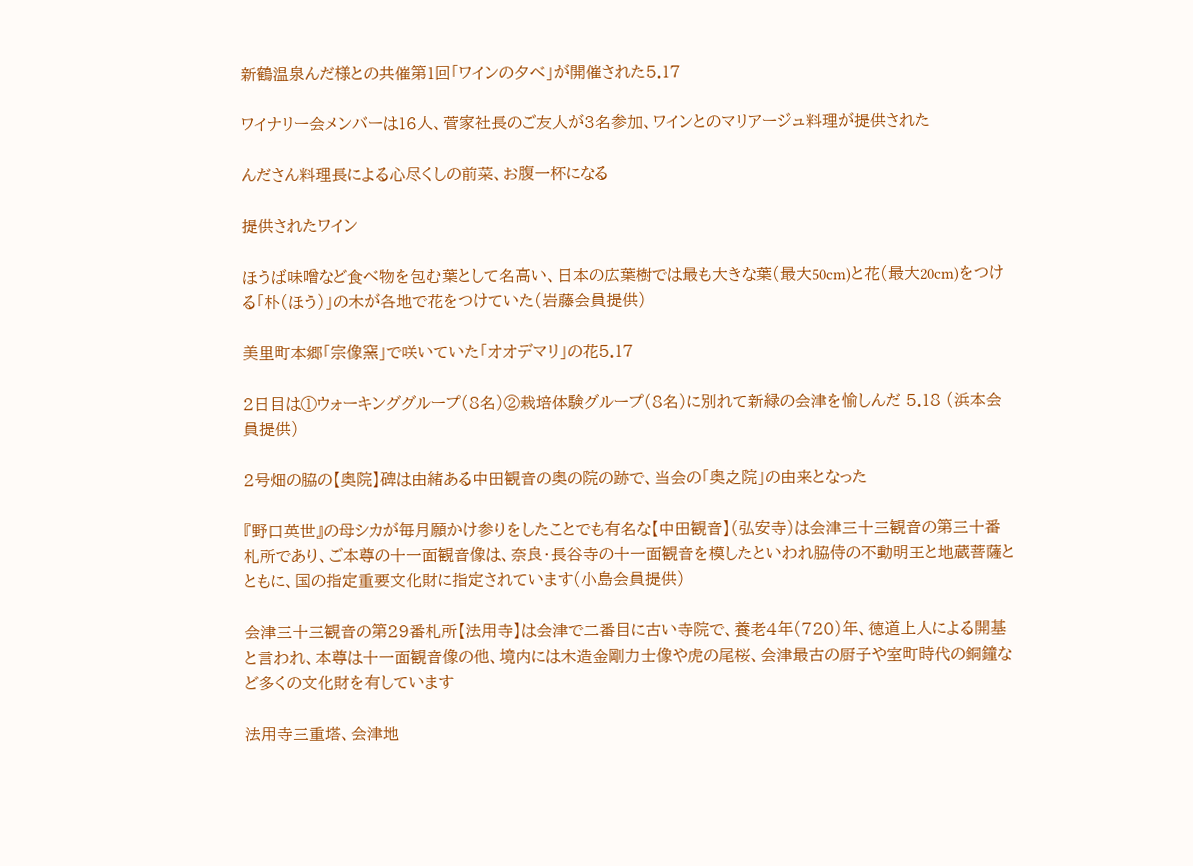新鶴温泉んだ様との共催第1回「ワインの夕べ」が開催された5.17

ワイナリー会メンバーは16人、菅家社長のご友人が3名参加、ワインとのマリアージュ料理が提供された

んださん料理長による心尽くしの前菜、お腹一杯になる

提供されたワイン

ほうば味噌など食べ物を包む葉として名高い、日本の広葉樹では最も大きな葉(最大50cm)と花(最大20cm)をつける「朴(ほう)」の木が各地で花をつけていた(岩藤会員提供)

美里町本郷「宗像窯」で咲いていた「オオデマリ」の花5.17

2日目は①ウォーキンググループ(8名)②栽培体験グループ(8名)に別れて新緑の会津を愉しんだ 5.18 (浜本会員提供)

2号畑の脇の【奥院】碑は由緒ある中田観音の奥の院の跡で、当会の「奥之院」の由来となった

『野口英世』の母シカが毎月願かけ参りをしたことでも有名な【中田観音】(弘安寺)は会津三十三観音の第三十番札所であり、ご本尊の十一面観音像は、奈良・長谷寺の十一面観音を模したといわれ脇侍の不動明王と地蔵菩薩とともに、国の指定重要文化財に指定されています(小島会員提供)

会津三十三観音の第29番札所【法用寺】は会津で二番目に古い寺院で、養老4年(720)年、徳道上人による開基と言われ、本尊は十一面観音像の他、境内には木造金剛力士像や虎の尾桜、会津最古の厨子や室町時代の銅鐘など多くの文化財を有しています

法用寺三重塔、会津地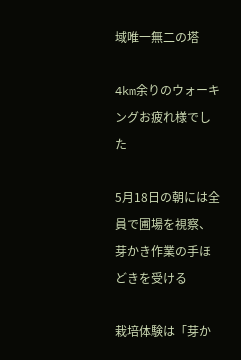域唯一無二の塔

4km余りのウォーキングお疲れ様でした

5月18日の朝には全員で圃場を視察、芽かき作業の手ほどきを受ける

栽培体験は「芽か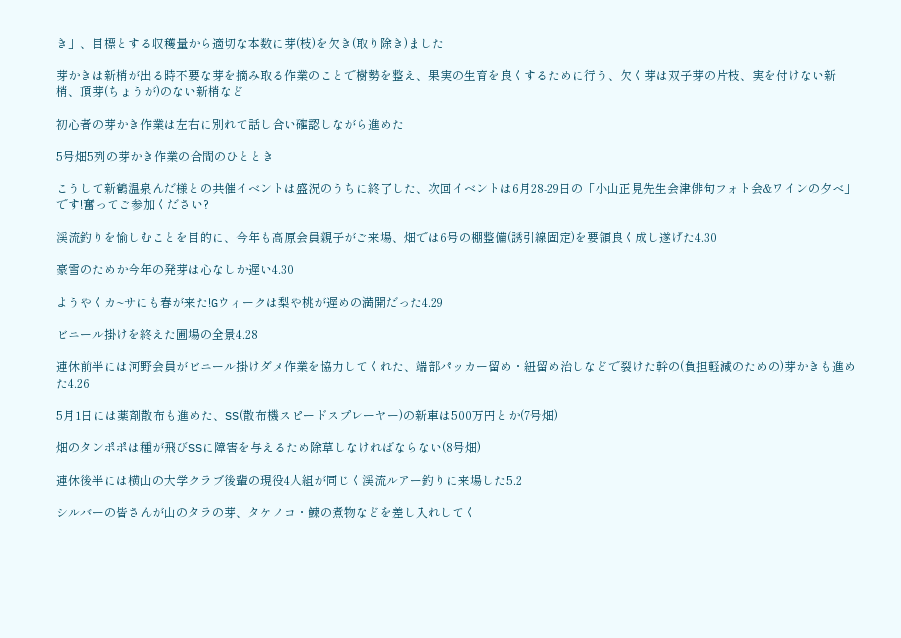き」、目標とする収穫量から適切な本数に芽(枝)を欠き(取り除き)ました

芽かきは新梢が出る時不要な芽を摘み取る作業のことで樹勢を整え、果実の生育を良くするために行う、欠く芽は双子芽の片枝、実を付けない新梢、頂芽(ちょうが)のない新梢など

初心者の芽かき作業は左右に別れて話し合い確認しながら進めた

5号畑5列の芽かき作業の合間のひととき

こうして新鶴温泉んだ様との共催イベントは盛況のうちに終了した、次回イベントは6月28-29日の「小山正見先生会津俳句フォト会&ワインの夕べ」です!奮ってご参加ください?

渓流釣りを愉しむことを目的に、今年も高原会員親子がご来場、畑では6号の棚整備(誘引線固定)を要領良く成し遂げた4.30

豪雪のためか今年の発芽は心なしか遅い4.30

ようやくカ~サにも春が来た!Gウィークは梨や桃が遅めの満開だった4.29

ビニール掛けを終えた圃場の全景4.28

連休前半には河野会員がビニール掛けダメ作業を協力してくれた、端部パッカー留め・紐留め治しなどで裂けた幹の(負担軽減のための)芽かきも進めた4.26

5月1日には薬剤散布も進めた、SS(散布機スピードスプレーヤー)の新車は500万円とか(7号畑)

畑のタンポポは種が飛びSSに障害を与えるため除草しなければならない(8号畑)

連休後半には横山の大学クラブ後輩の現役4人組が同じく渓流ルアー釣りに来場した5.2

シルバーの皆さんが山のタラの芽、タケノコ・鰊の煮物などを差し入れしてく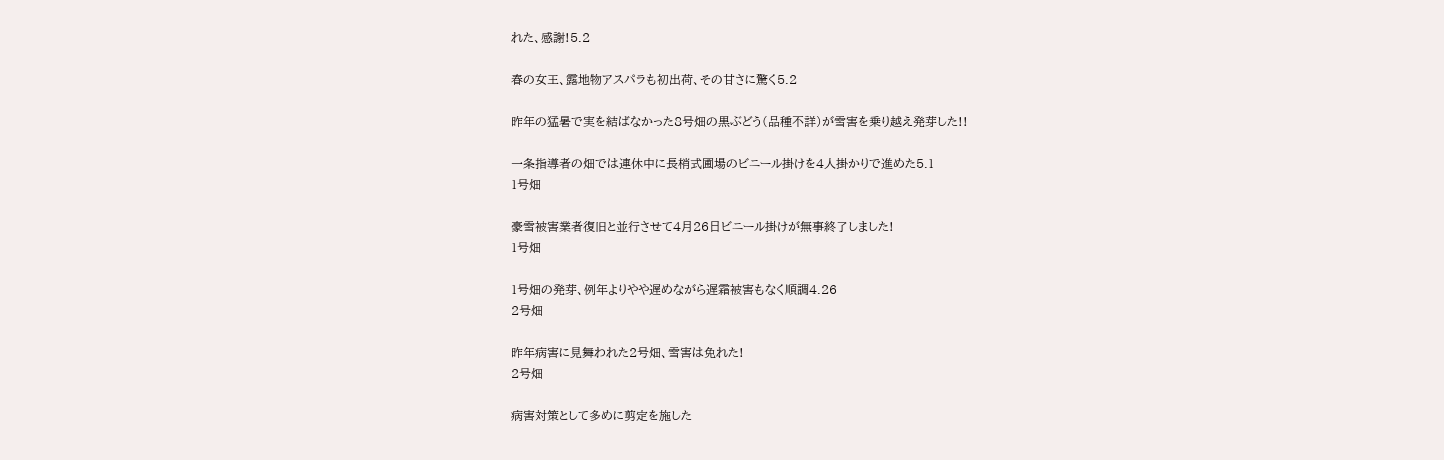れた、感謝!5.2

春の女王、露地物アスパラも初出荷、その甘さに驚く5.2

昨年の猛暑で実を結ばなかった8号畑の黒ぶどう(品種不詳)が雪害を乗り越え発芽した!!

一条指導者の畑では連休中に長梢式圃場のビニール掛けを4人掛かりで進めた5.1
1号畑

豪雪被害業者復旧と並行させて4月26日ビニール掛けが無事終了しました!
1号畑

1号畑の発芽、例年よりやや遅めながら遅霜被害もなく順調4.26
2号畑

昨年病害に見舞われた2号畑、雪害は免れた!
2号畑

病害対策として多めに剪定を施した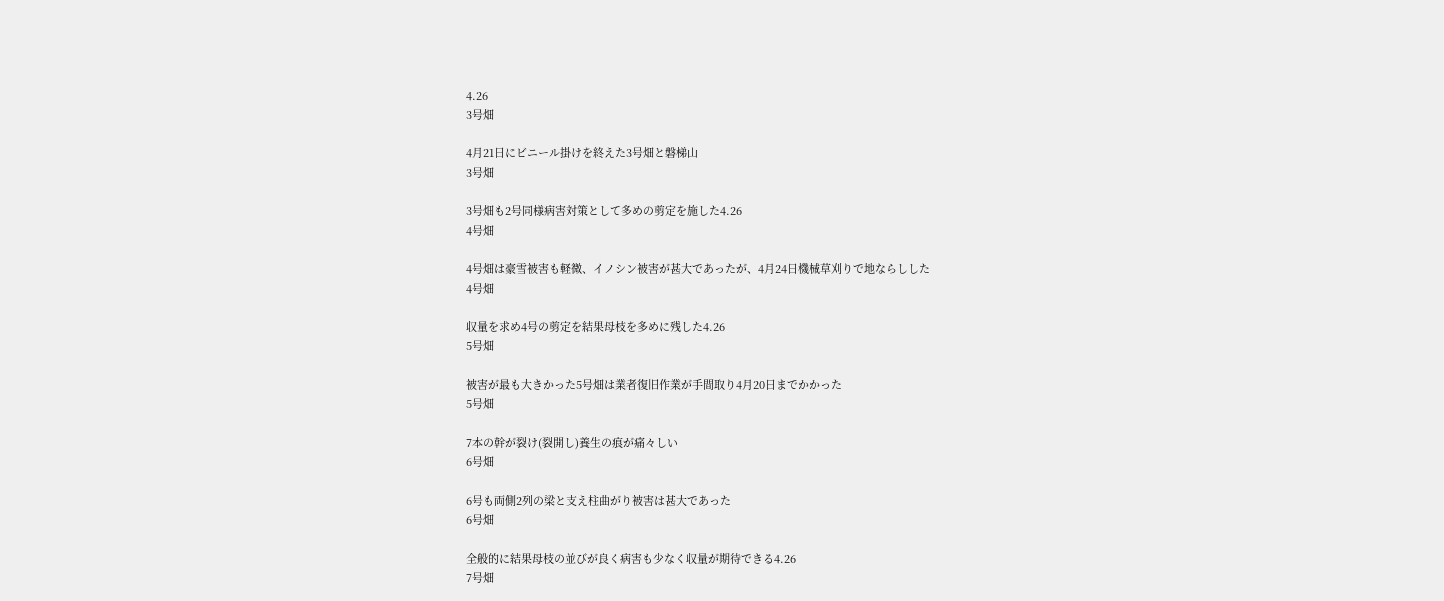4.26
3号畑

4月21日にビニール掛けを終えた3号畑と磐梯山
3号畑

3号畑も2号同様病害対策として多めの剪定を施した4.26
4号畑

4号畑は豪雪被害も軽微、イノシン被害が甚大であったが、4月24日機械草刈りで地ならしした
4号畑

収量を求め4号の剪定を結果母枝を多めに残した4.26
5号畑

被害が最も大きかった5号畑は業者復旧作業が手間取り4月20日までかかった
5号畑

7本の幹が裂け(裂開し)養生の痕が痛々しい
6号畑

6号も両側2列の梁と支え柱曲がり被害は甚大であった
6号畑

全般的に結果母枝の並びが良く病害も少なく収量が期待できる4.26
7号畑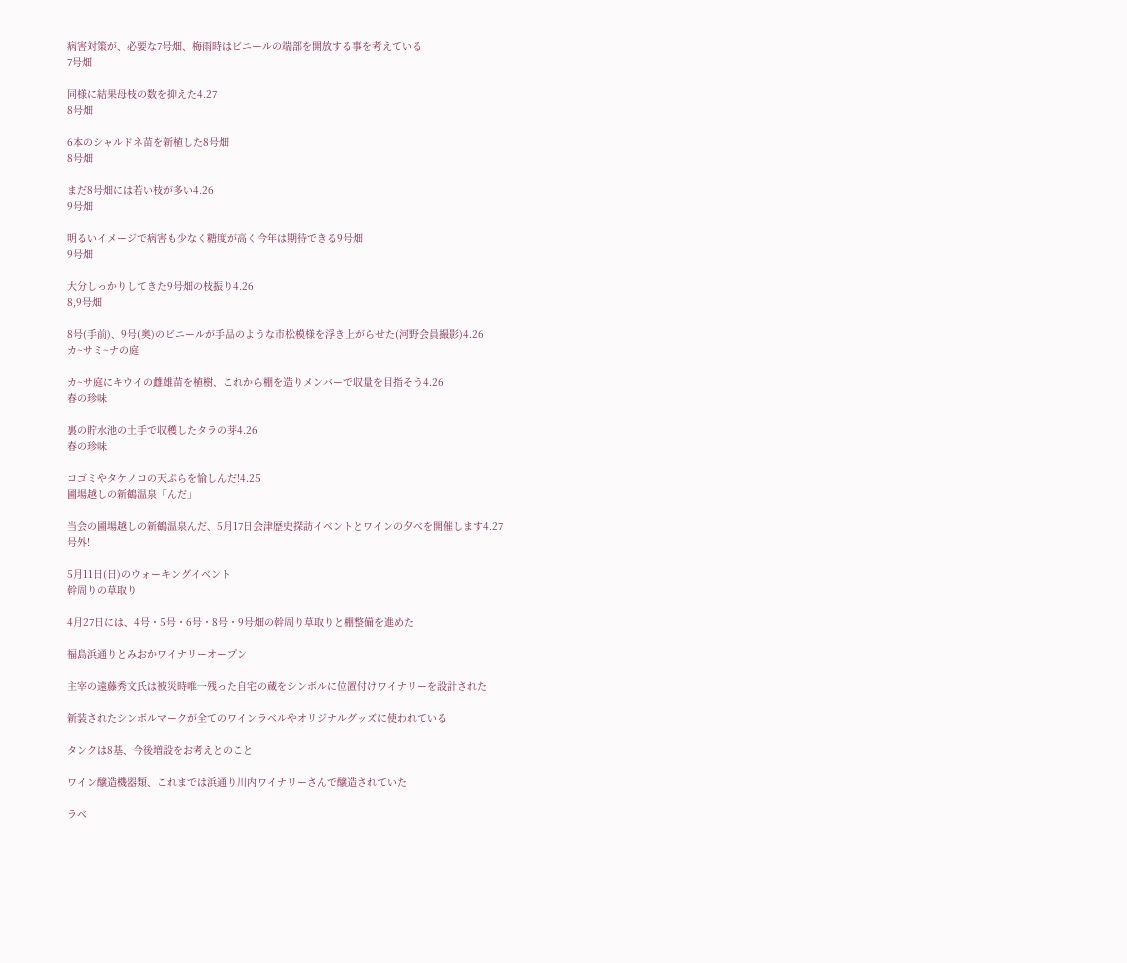病害対策が、必要な7号畑、梅雨時はビニールの端部を開放する事を考えている
7号畑

同様に結果母枝の数を抑えた4.27
8号畑

6本のシャルドネ苗を新植した8号畑
8号畑

まだ8号畑には若い枝が多い4.26
9号畑

明るいイメージで病害も少なく糖度が高く今年は期待できる9号畑
9号畑

大分しっかりしてきた9号畑の枝振り4.26
8,9号畑

8号(手前)、9号(奥)のビニールが手品のような市松模様を浮き上がらせた(河野会員撮影)4.26
カ~サミ~ナの庭

カ~サ庭にキウイの雌雄苗を植樹、これから棚を造りメンバーで収量を目指そう4.26
春の珍味

裏の貯水池の土手で収穫したタラの芽4.26
春の珍味

コゴミやタケノコの天ぷらを愉しんだ!4.25
圃場越しの新鶴温泉「んだ」

当会の圃場越しの新鶴温泉んだ、5月17日会津歴史探訪イベントとワインの夕べを開催します4.27
号外!

5月11日(日)のウォーキングイベント
幹周りの草取り

4月27日には、4号・5号・6号・8号・9号畑の幹周り草取りと棚整備を進めた

福島浜通りとみおかワイナリーオープン

主宰の遠藤秀文氏は被災時唯一残った自宅の蔵をシンボルに位置付けワイナリーを設計された

新装されたシンボルマークが全てのワインラベルやオリジナルグッズに使われている

タンクは8基、今後増設をお考えとのこと

ワイン醸造機器類、これまでは浜通り川内ワイナリーさんで醸造されていた

ラベ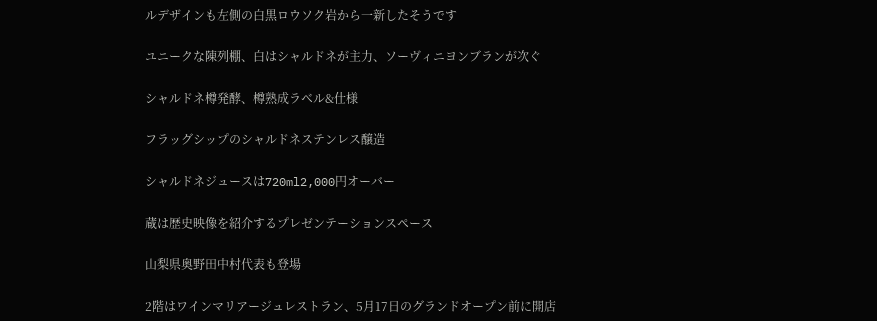ルデザインも左側の白黒ロウソク岩から一新したそうです

ユニークな陳列棚、白はシャルドネが主力、ソーヴィニヨンブランが次ぐ

シャルドネ樽発酵、樽熟成ラベル&仕様

フラッグシップのシャルドネステンレス醸造

シャルドネジュースは720ml2,000円オーバー

蔵は歴史映像を紹介するプレゼンテーションスペース

山梨県奥野田中村代表も登場

2階はワインマリアージュレストラン、5月17日のグランドオープン前に開店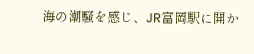海の潮騒を感じ、JR富岡駅に開か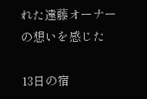れた遠藤オーナーの想いを感じた

13日の宿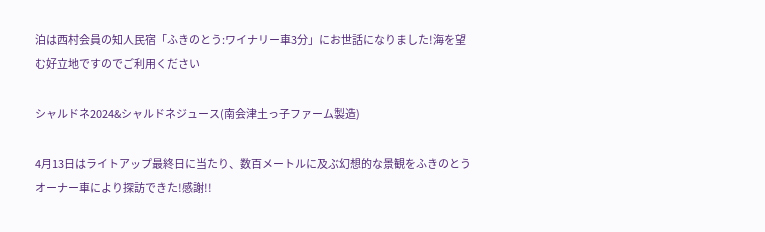泊は西村会員の知人民宿「ふきのとう:ワイナリー車3分」にお世話になりました!海を望む好立地ですのでご利用ください

シャルドネ2024&シャルドネジュース(南会津土っ子ファーム製造)

4月13日はライトアップ最終日に当たり、数百メートルに及ぶ幻想的な景観をふきのとうオーナー車により探訪できた!感謝!!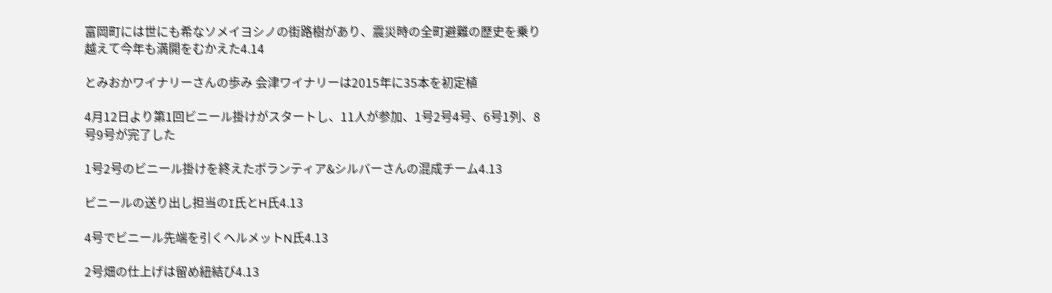富岡町には世にも希なソメイヨシノの街路樹があり、震災時の全町避難の歴史を乗り越えて今年も満開をむかえた4.14

とみおかワイナリーさんの歩み 会津ワイナリーは2015年に35本を初定植

4月12日より第1回ビニール掛けがスタートし、11人が参加、1号2号4号、6号1列、8号9号が完了した

1号2号のビニール掛けを終えたボランティア&シルバーさんの混成チーム4.13

ビニールの送り出し担当のI氏とH氏4.13

4号でビニール先端を引くヘルメットN氏4.13

2号畑の仕上げは留め紐結び4.13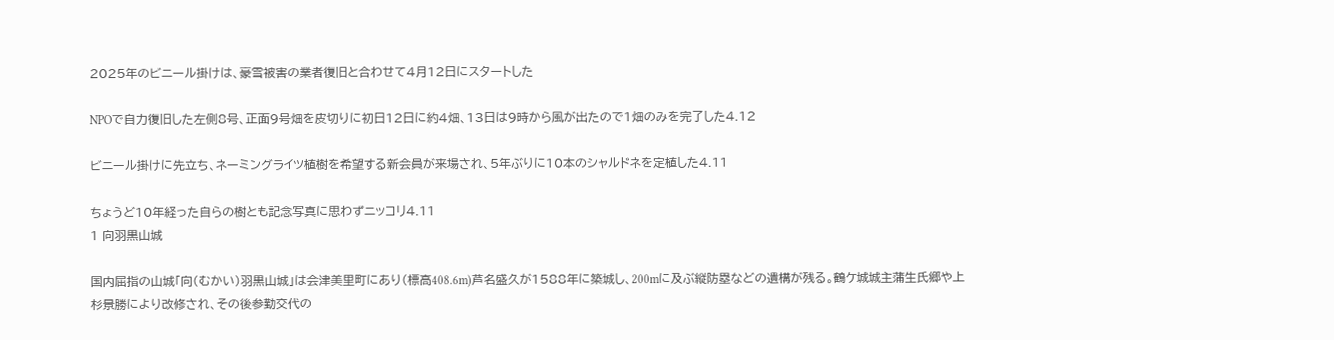2025年のビニール掛けは、豪雪被害の業者復旧と合わせて4月12日にスタートした

NPOで自力復旧した左側8号、正面9号畑を皮切りに初日12日に約4畑、13日は9時から風が出たので1畑のみを完了した4.12

ビニール掛けに先立ち、ネーミングライツ植樹を希望する新会員が来場され、5年ぶりに10本のシャルドネを定植した4.11

ちょうど10年経った自らの樹とも記念写真に思わずニッコリ4.11
1 向羽黒山城

国内屈指の山城「向(むかい)羽黒山城」は会津美里町にあり(標高408.6m)芦名盛久が1588年に築城し、200mに及ぶ縦防塁などの遺構が残る。鶴ケ城城主蒲生氏郷や上杉景勝により改修され、その後参勤交代の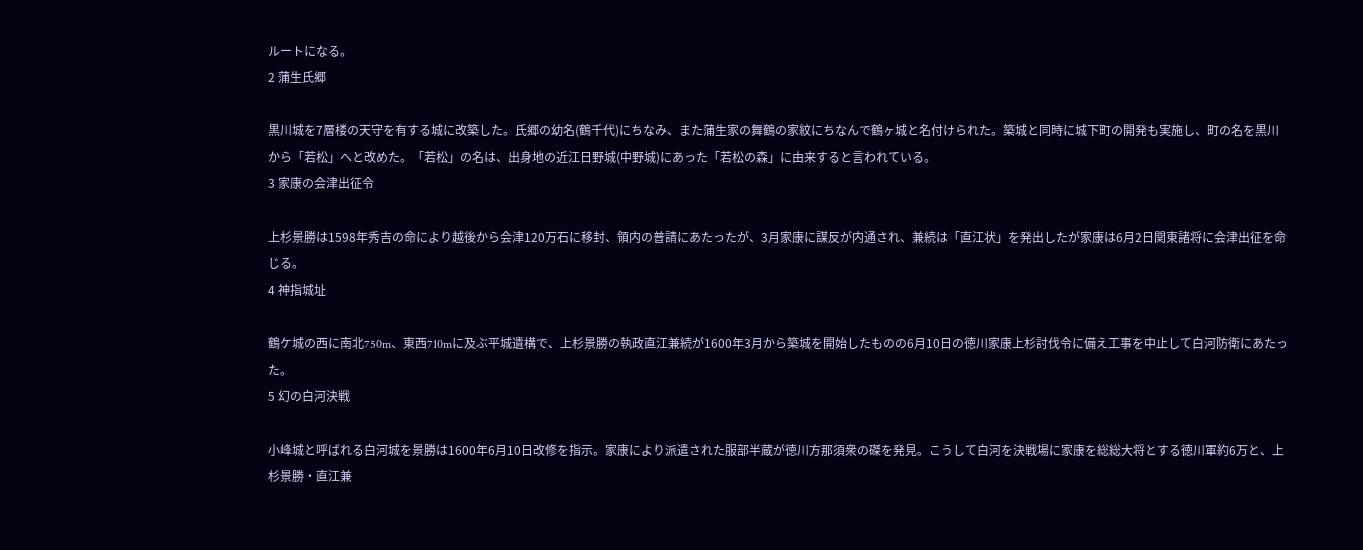ルートになる。
2 蒲生氏郷

黒川城を7層楼の天守を有する城に改築した。氏郷の幼名(鶴千代)にちなみ、また蒲生家の舞鶴の家紋にちなんで鶴ヶ城と名付けられた。築城と同時に城下町の開発も実施し、町の名を黒川から「若松」へと改めた。「若松」の名は、出身地の近江日野城(中野城)にあった「若松の森」に由来すると言われている。
3 家康の会津出征令

上杉景勝は1598年秀吉の命により越後から会津120万石に移封、領内の普請にあたったが、3月家康に謀反が内通され、兼続は「直江状」を発出したが家康は6月2日関東諸将に会津出征を命じる。
4 神指城址

鶴ケ城の西に南北750m、東西710mに及ぶ平城遺構で、上杉景勝の執政直江兼続が1600年3月から築城を開始したものの6月10日の徳川家康上杉討伐令に備え工事を中止して白河防衛にあたった。
5 幻の白河決戦

小峰城と呼ばれる白河城を景勝は1600年6月10日改修を指示。家康により派遣された服部半蔵が徳川方那須衆の磔を発見。こうして白河を決戦場に家康を総総大将とする徳川軍約6万と、上杉景勝・直江兼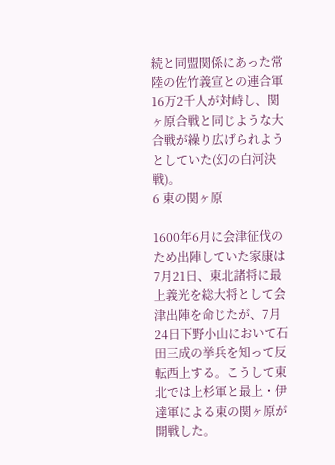続と同盟関係にあった常陸の佐竹義宣との連合軍16万2千人が対峙し、関ヶ原合戦と同じような大合戦が繰り広げられようとしていた(幻の白河決戦)。
6 東の関ヶ原

1600年6月に会津征伐のため出陣していた家康は7月21日、東北諸将に最上義光を総大将として会津出陣を命じたが、7月24日下野小山において石田三成の挙兵を知って反転西上する。こうして東北では上杉軍と最上・伊達軍による東の関ヶ原が開戦した。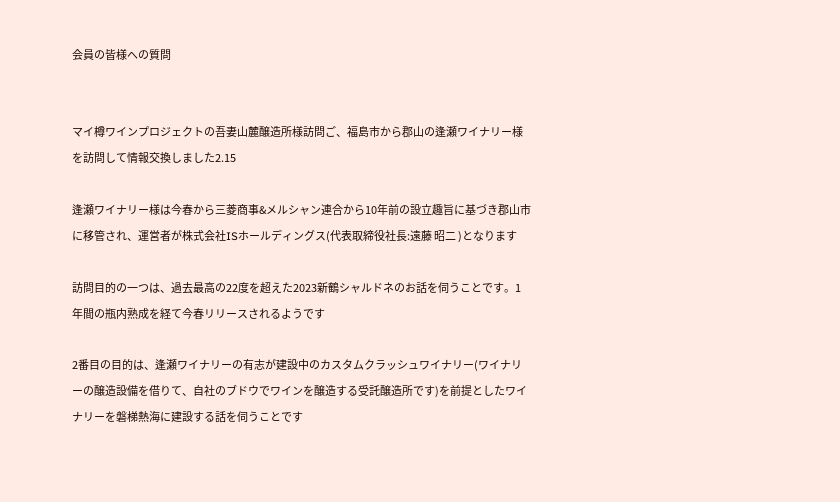会員の皆様への質問


マイ樽ワインプロジェクトの吾妻山麓醸造所様訪問ご、福島市から郡山の逢瀬ワイナリー様を訪問して情報交換しました2.15

逢瀬ワイナリー様は今春から三菱商事&メルシャン連合から10年前の設立趣旨に基づき郡山市に移管され、運営者が株式会社ISホールディングス(代表取締役社長:遠藤 昭二 )となります

訪問目的の一つは、過去最高の22度を超えた2023新鶴シャルドネのお話を伺うことです。1年間の瓶内熟成を経て今春リリースされるようです

2番目の目的は、逢瀬ワイナリーの有志が建設中のカスタムクラッシュワイナリー(ワイナリーの醸造設備を借りて、自社のブドウでワインを醸造する受託醸造所です)を前提としたワイナリーを磐梯熱海に建設する話を伺うことです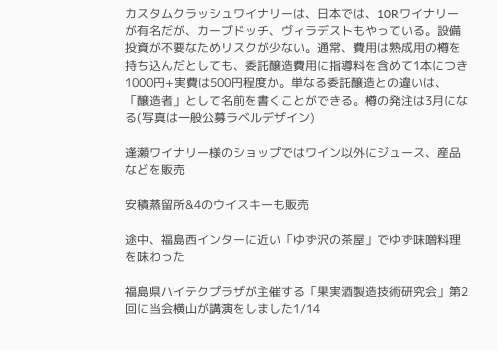カスタムクラッシュワイナリーは、日本では、10Rワイナリーが有名だが、カーブドッチ、ヴィラデストもやっている。設備投資が不要なためリスクが少ない。通常、費用は熟成用の樽を持ち込んだとしても、委託醸造費用に指導料を含めて1本につき1000円+実費は500円程度か。単なる委託醸造との違いは、「醸造者」として名前を書くことができる。樽の発注は3月になる(写真は一般公募ラベルデザイン)

逢瀬ワイナリー様のショップではワイン以外にジュース、産品などを販売

安積蒸留所&4のウイスキーも販売

途中、福島西インターに近い「ゆず沢の茶屋」でゆず味噌料理を味わった

福島県ハイテクプラザが主催する「果実酒製造技術研究会」第2回に当会横山が講演をしました1/14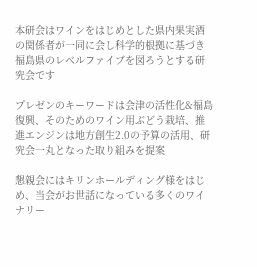本研会はワインをはじめとした県内果実酒の関係者が一同に会し科学的根拠に基づき福島県のレベルファイブを図ろうとする研究会です

プレゼンのキーワードは会津の活性化&福島復興、そのためのワイン用ぶどう栽培、推進エンジンは地方創生2.0の予算の活用、研究会一丸となった取り組みを提案

懇親会にはキリンホールディング様をはじめ、当会がお世話になっている多くのワイナリー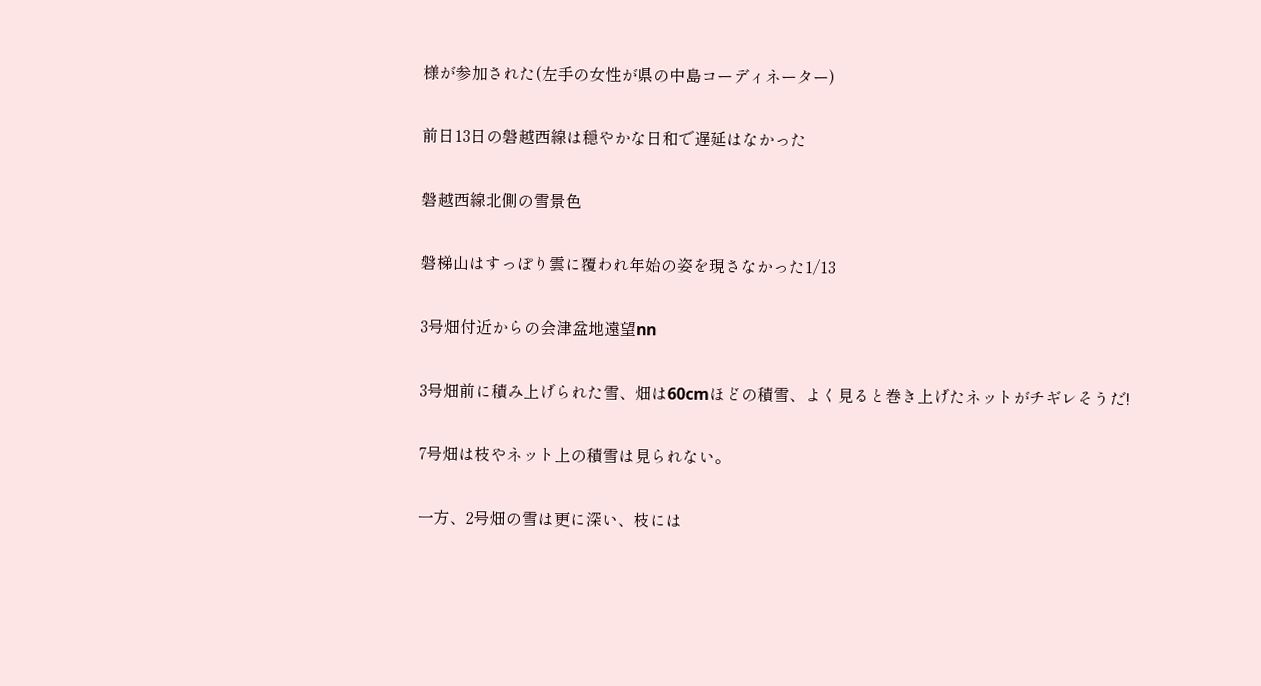様が参加された(左手の女性が県の中島コーディネーター)

前日13日の磐越西線は穏やかな日和で遅延はなかった

磐越西線北側の雪景色

磐梯山はすっぽり雲に覆われ年始の姿を現さなかった1/13

3号畑付近からの会津盆地遠望nn

3号畑前に積み上げられた雪、畑は60cmほどの積雪、よく見ると巻き上げたネットがチギレそうだ!

7号畑は枝やネット上の積雪は見られない。

一方、2号畑の雪は更に深い、枝には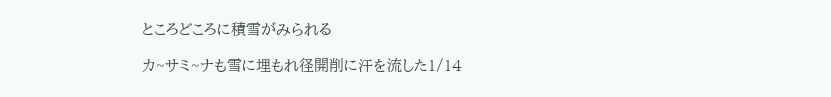ところどころに積雪がみられる

カ~サミ~ナも雪に埋もれ径開削に汗を流した1/14